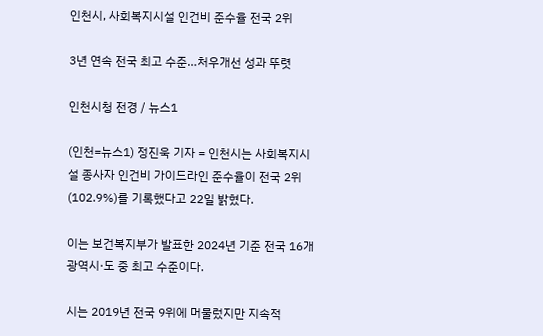인천시, 사회복지시설 인건비 준수율 전국 2위

3년 연속 전국 최고 수준…처우개선 성과 뚜렷

인천시청 전경 / 뉴스1

(인천=뉴스1) 정진욱 기자 = 인천시는 사회복지시설 종사자 인건비 가이드라인 준수율이 전국 2위(102.9%)를 기록했다고 22일 밝혔다.

이는 보건복지부가 발표한 2024년 기준 전국 16개 광역시·도 중 최고 수준이다.

시는 2019년 전국 9위에 머물렀지만 지속적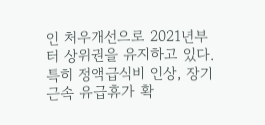인 처우개선으로 2021년부터 상위권을 유지하고 있다. 특히 정액급식비 인상, 장기근속 유급휴가 확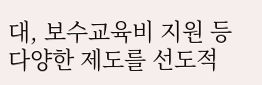대, 보수교육비 지원 등 다양한 제도를 선도적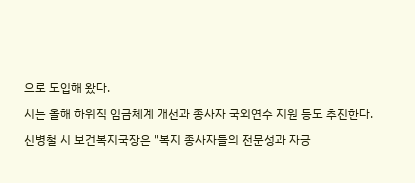으로 도입해 왔다.

시는 올해 하위직 임금체계 개선과 종사자 국외연수 지원 등도 추진한다.

신병철 시 보건복지국장은 "복지 종사자들의 전문성과 자긍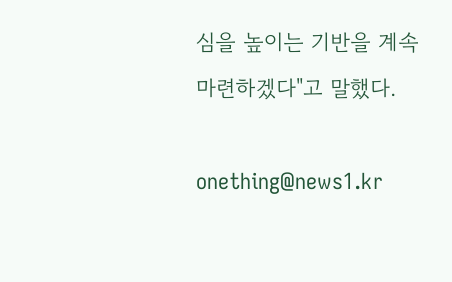심을 높이는 기반을 계속 마련하겠다"고 말했다.

onething@news1.kr